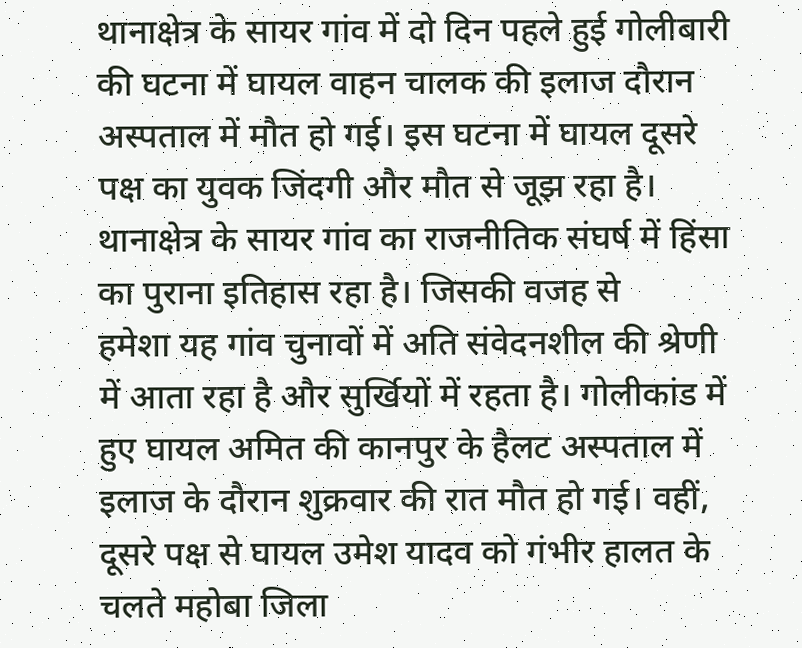थानाक्षेत्र के सायर गांव में दो दिन पहले हुई गोलीबारी की घटना में घायल वाहन चालक की इलाज दौरान अस्पताल में मौत हो गई। इस घटना में घायल दूसरे पक्ष का युवक जिंदगी और मौत से जूझ रहा है। थानाक्षेत्र के सायर गांव का राजनीतिक संघर्ष में हिंसा का पुराना इतिहास रहा है। जिसकी वजह से
हमेशा यह गांव चुनावों में अति संवेदनशील की श्रेणी में आता रहा है और सुर्खियों में रहता है। गोलीकांड में हुए घायल अमित की कानपुर के हैलट अस्पताल में इलाज के दौरान शुक्रवार की रात मौत हो गई। वहीं, दूसरे पक्ष से घायल उमेश यादव को गंभीर हालत के चलते महोबा जिला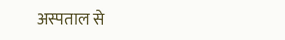अस्पताल से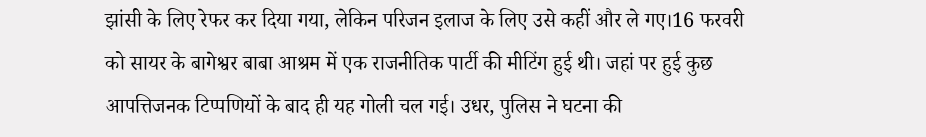झांसी के लिए रेफर कर दिया गया, लेकिन परिजन इलाज के लिए उसे कहीं और ले गए।16 फरवरी को सायर के बागेश्वर बाबा आश्रम में एक राजनीतिक पार्टी की मीटिंग हुई थी। जहां पर हुई कुछ आपत्तिजनक टिप्पणियों के बाद ही यह गोली चल गई। उधर, पुलिस ने घटना की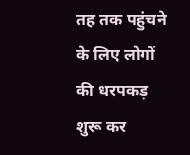तह तक पहुंचने के लिए लोगों की धरपकड़ शुरू कर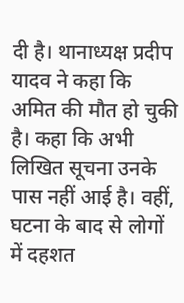दी है। थानाध्यक्ष प्रदीप यादव ने कहा कि अमित की मौत हो चुकी है। कहा कि अभी लिखित सूचना उनके पास नहीं आई है। वहीं, घटना के बाद से लोगों में दहशत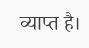व्याप्त है।